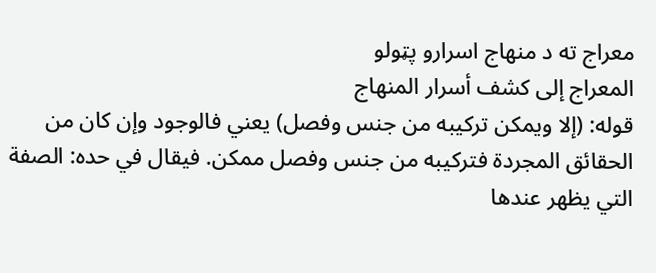معراج ته د منهاج اسرارو پټولو
المعراج إلى كشف أسرار المنهاج
قوله: (إلا ويمكن تركيبه من جنس وفصل) يعني فالوجود وإن كان من الحقائق المجردة فتركيبه من جنس وفصل ممكن. فيقال في حده: الصفة التي يظهر عندها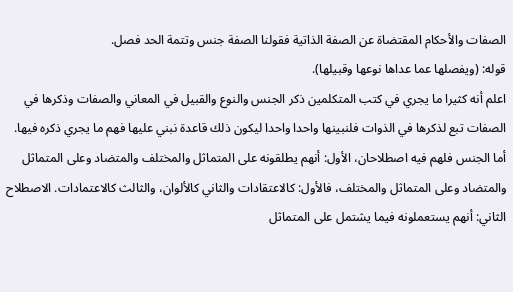الصفات والأحكام المقتضاة عن الصفة الذاتية فقولنا الصفة جنس وتتمة الحد فصل.
قوله: (ويفصلها عما عداها نوعها وقبيلها).
اعلم أنه كثيرا ما يجري في كتب المتكلمين ذكر الجنس والنوع والقبيل في المعاني والصفات وذكرها في الصفات تبع لذكرها في الذوات فلنبينها واحدا واحدا ليكون ذلك قاعدة نبني عليها فهم ما يجري ذكره فيها.
أما الجنس فلهم فيه اصطلاحان، الأول: أنهم يطلقونه على المتماثل والمختلف والمتضاد وعلى المتماثل والمتضاد وعلى المتماثل والمختلف، فالأول: كالاعتقادات والثاني كالألوان، والثالث كالاعتمادات. الاصطلاح الثاني: أنهم يستعملونه فيما يشتمل على المتماثل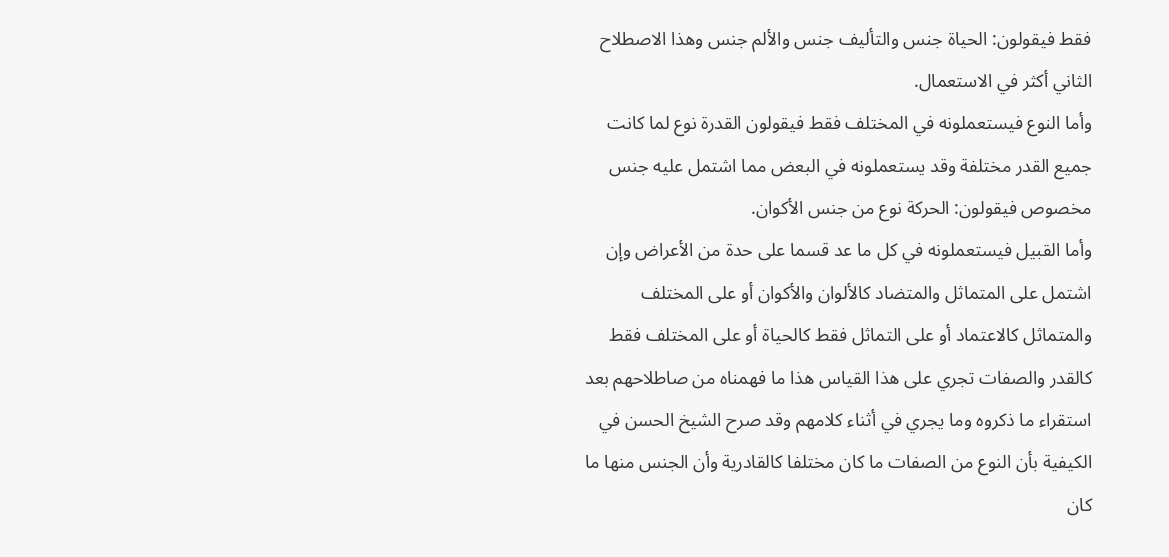فقط فيقولون: الحياة جنس والتأليف جنس والألم جنس وهذا الاصطلاح الثاني أكثر في الاستعمال.
وأما النوع فيستعملونه في المختلف فقط فيقولون القدرة نوع لما كانت جميع القدر مختلفة وقد يستعملونه في البعض مما اشتمل عليه جنس مخصوص فيقولون: الحركة نوع من جنس الأكوان.
وأما القبيل فيستعملونه في كل ما عد قسما على حدة من الأعراض وإن اشتمل على المتماثل والمتضاد كالألوان والأكوان أو على المختلف والمتماثل كالاعتماد أو على التماثل فقط كالحياة أو على المختلف فقط كالقدر والصفات تجري على هذا القياس هذا ما فهمناه من صاطلاحهم بعد استقراء ما ذكروه وما يجري في أثناء كلامهم وقد صرح الشيخ الحسن في الكيفية بأن النوع من الصفات ما كان مختلفا كالقادرية وأن الجنس منها ما كان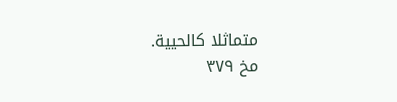متماثلا كالحيية.
مخ ۳۷۹